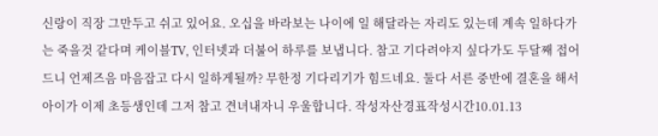신랑이 직장 그만두고 쉬고 있어요. 오십을 바라보는 나이에 일 해달라는 자리도 있는데 계속 일하다가는 죽을것 같다며 케이블TV, 인터넷과 더불어 하루를 보냅니다. 참고 기다려야지 싶다가도 두달째 접어드니 언제즈음 마음잡고 다시 일하게될까? 무한정 기다리기가 힘드네요. 둘다 서른 중반에 결혼을 해서 아이가 이제 초등생인데 그저 참고 견녀내자니 우울합니다. 작성자산경표작성시간10.01.13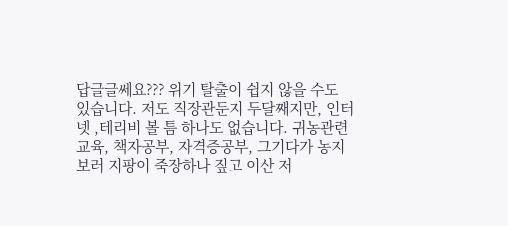답글글쎄요??? 위기 탈출이 쉽지 않을 수도 있습니다. 저도 직장관둔지 두달째지만, 인터넷 ,테리비 볼 틈 하나도 없습니다. 귀농관련 교육, 책자공부, 자격증공부, 그기다가 농지 보러 지팡이 죽장하나 짚고 이산 저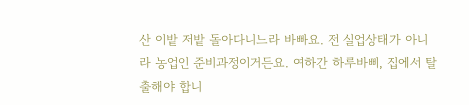산 이밭 저밭 돌아다니느라 바빠요. 전 실업상태가 아니라 농업인 준비과정이거든요. 여하간 하루바삐, 집에서 탈출해야 합니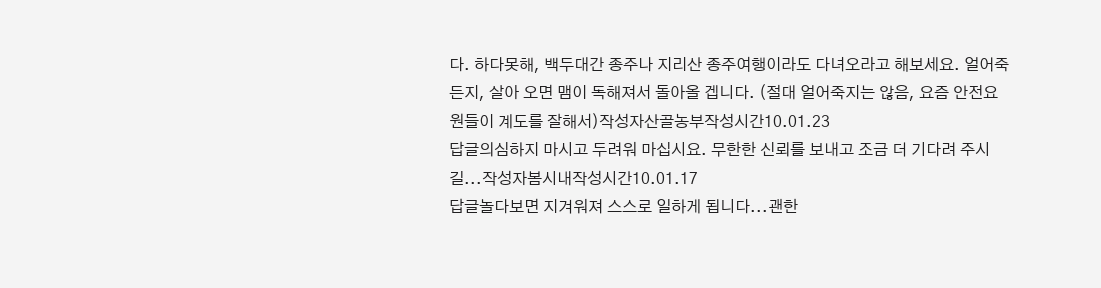다. 하다못해, 백두대간 종주나 지리산 종주여행이라도 다녀오라고 해보세요. 얼어죽든지, 살아 오면 맴이 독해져서 돌아올 겝니다. (절대 얼어죽지는 않음, 요즘 안전요원들이 계도를 잘해서)작성자산골농부작성시간10.01.23
답글의심하지 마시고 두려워 마십시요. 무한한 신뢰를 보내고 조금 더 기다려 주시길...작성자봄시내작성시간10.01.17
답글놀다보면 지겨워져 스스로 일하게 됩니다...괜한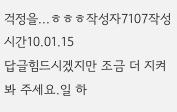걱정을...ㅎㅎㅎ작성자7107작성시간10.01.15
답글힘드시겠지만 조금 더 지켜 봐 주세요.일 하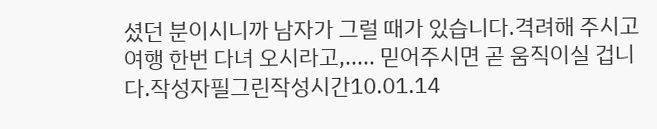셨던 분이시니까 남자가 그럴 때가 있습니다.격려해 주시고 여행 한번 다녀 오시라고,..... 믿어주시면 곧 움직이실 겁니다.작성자필그린작성시간10.01.14